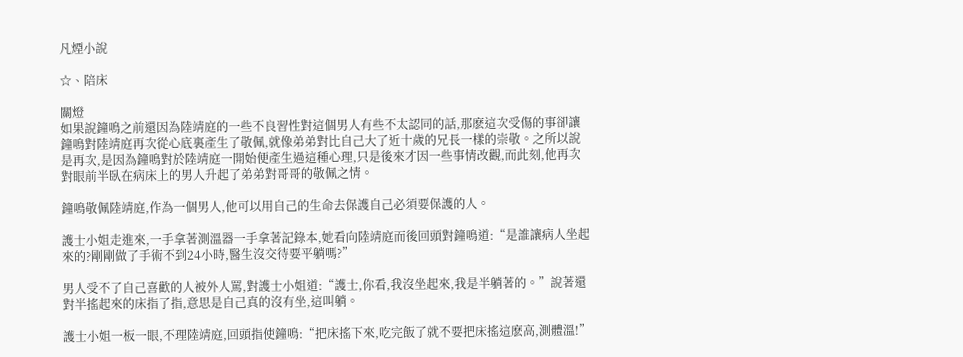凡煙小說

☆、陪床

關燈
如果說鐘鳴之前還因為陸靖庭的一些不良習性對這個男人有些不太認同的話,那麽這次受傷的事卻讓鐘鳴對陸靖庭再次從心底裏產生了敬佩,就像弟弟對比自己大了近十歲的兄長一樣的崇敬。之所以說是再次,是因為鐘鳴對於陸靖庭一開始便產生過這種心理,只是後來才因一些事情改觀,而此刻,他再次對眼前半臥在病床上的男人升起了弟弟對哥哥的敬佩之情。

鐘鳴敬佩陸靖庭,作為一個男人,他可以用自己的生命去保護自己必須要保護的人。

護士小姐走進來,一手拿著測溫器一手拿著記錄本,她看向陸靖庭而後回頭對鐘鳴道:“是誰讓病人坐起來的?剛剛做了手術不到24小時,醫生沒交待要平躺嗎?”

男人受不了自己喜歡的人被外人罵,對護士小姐道:“護士,你看,我沒坐起來,我是半躺著的。”說著還對半搖起來的床指了指,意思是自己真的沒有坐,這叫躺。

護士小姐一板一眼,不理陸靖庭,回頭指使鐘鳴:“把床搖下來,吃完飯了就不要把床搖這麽高,測體溫!”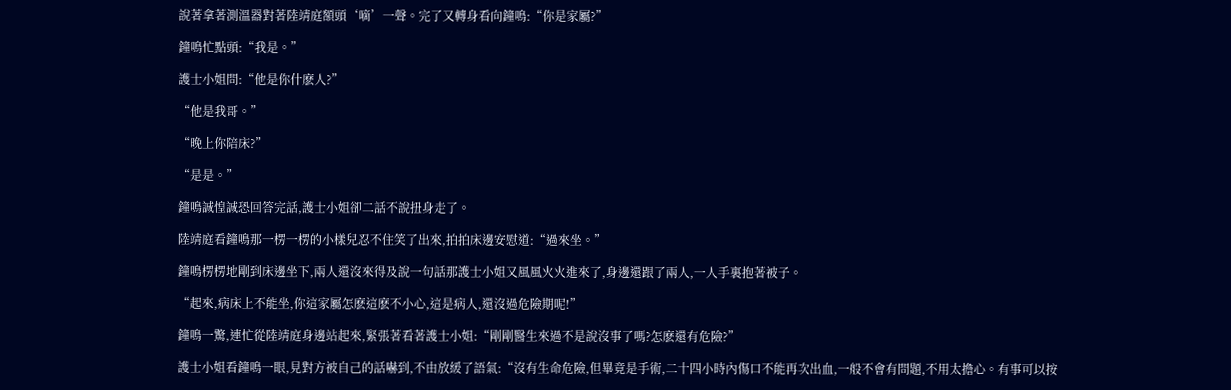說著拿著測溫器對著陸靖庭額頭‘嘀’一聲。完了又轉身看向鐘鳴:“你是家屬?”

鐘鳴忙點頭:“我是。”

護士小姐問:“他是你什麽人?”

“他是我哥。”

“晚上你陪床?”

“是是。”

鐘鳴誠惶誠恐回答完話,護士小姐卻二話不說扭身走了。

陸靖庭看鐘鳴那一楞一楞的小樣兒忍不住笑了出來,拍拍床邊安慰道:“過來坐。”

鐘鳴楞楞地剛到床邊坐下,兩人還沒來得及說一句話那護士小姐又風風火火進來了,身邊還跟了兩人,一人手裏抱著被子。

“起來,病床上不能坐,你這家屬怎麽這麽不小心,這是病人,還沒過危險期呢!”

鐘鳴一驚,連忙從陸靖庭身邊站起來,緊張著看著護士小姐:“剛剛醫生來過不是說沒事了嗎?怎麽還有危險?”

護士小姐看鐘鳴一眼,見對方被自己的話嚇到,不由放緩了語氣:“沒有生命危險,但畢竟是手術,二十四小時內傷口不能再次出血,一般不會有問題,不用太擔心。有事可以按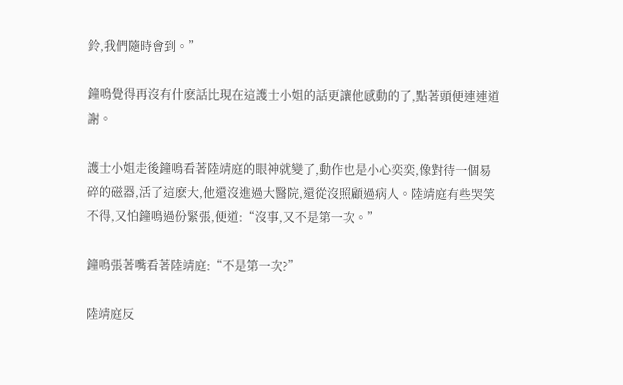鈴,我們隨時會到。”

鐘鳴覺得再沒有什麽話比現在這護士小姐的話更讓他感動的了,點著頭便連連道謝。

護士小姐走後鐘鳴看著陸靖庭的眼神就變了,動作也是小心奕奕,像對待一個易碎的磁器,活了這麽大,他還沒進過大醫院,還從沒照顧過病人。陸靖庭有些哭笑不得,又怕鐘鳴過份緊張,便道:“沒事,又不是第一次。”

鐘鳴張著嘴看著陸靖庭:“不是第一次?”

陸靖庭反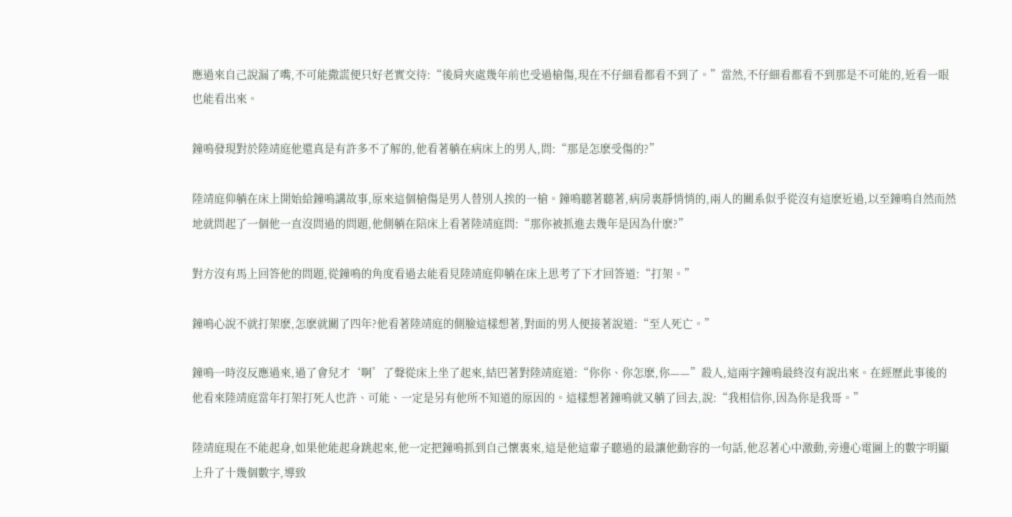應過來自己說漏了嘴,不可能撒謊便只好老實交待:“後肩夾處幾年前也受過槍傷,現在不仔細看都看不到了。”當然,不仔細看都看不到那是不可能的,近看一眼也能看出來。

鐘鳴發現對於陸靖庭他還真是有許多不了解的,他看著躺在病床上的男人,問:“那是怎麽受傷的?”

陸靖庭仰躺在床上開始給鐘鳴講故事,原來這個槍傷是男人替別人挨的一槍。鐘鳴聽著聽著,病房裏靜悄悄的,兩人的關系似乎從沒有這麽近過,以至鐘鳴自然而然地就問起了一個他一直沒問過的問題,他側躺在陪床上看著陸靖庭問:“那你被抓進去幾年是因為什麽?”

對方沒有馬上回答他的問題,從鐘鳴的角度看過去能看見陸靖庭仰躺在床上思考了下才回答道:“打架。”

鐘鳴心說不就打架麽,怎麽就關了四年?他看著陸靖庭的側臉這樣想著,對面的男人便接著說道:“至人死亡。”

鐘鳴一時沒反應過來,過了會兒才‘啊’了聲從床上坐了起來,結巴著對陸靖庭道:“你你、你怎麽,你——”殺人,這兩字鐘鳴最終沒有說出來。在經歷此事後的他看來陸靖庭當年打架打死人也許、可能、一定是另有他所不知道的原因的。這樣想著鐘鳴就又躺了回去,說:“我相信你,因為你是我哥。”

陸靖庭現在不能起身,如果他能起身跳起來,他一定把鐘鳴抓到自己懷裏來,這是他這輩子聽過的最讓他動容的一句話,他忍著心中激動,旁邊心電圖上的數字明顯上升了十幾個數字,導致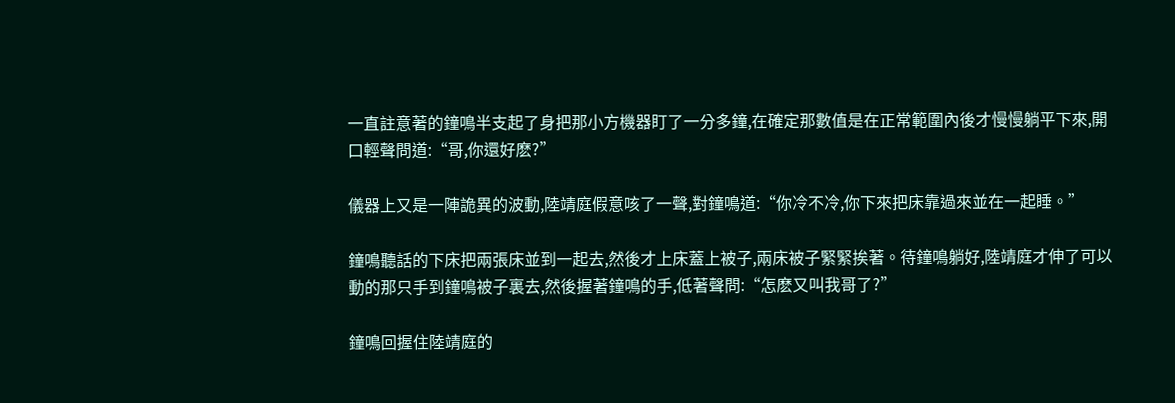一直註意著的鐘鳴半支起了身把那小方機器盯了一分多鐘,在確定那數值是在正常範圍內後才慢慢躺平下來,開口輕聲問道:“哥,你還好麽?”

儀器上又是一陣詭異的波動,陸靖庭假意咳了一聲,對鐘鳴道:“你冷不冷,你下來把床靠過來並在一起睡。”

鐘鳴聽話的下床把兩張床並到一起去,然後才上床蓋上被子,兩床被子緊緊挨著。待鐘鳴躺好,陸靖庭才伸了可以動的那只手到鐘鳴被子裏去,然後握著鐘鳴的手,低著聲問:“怎麽又叫我哥了?”

鐘鳴回握住陸靖庭的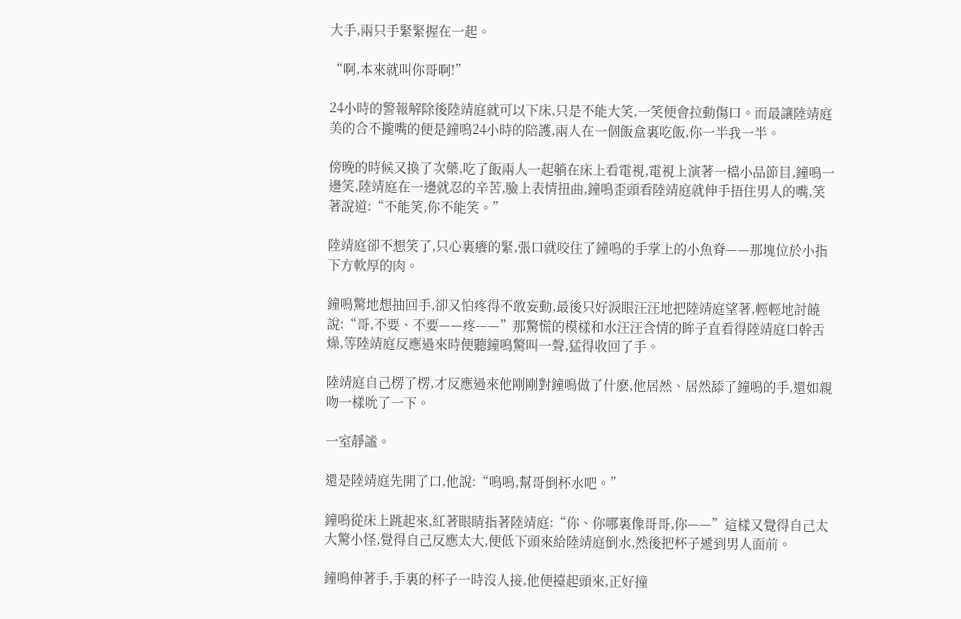大手,兩只手緊緊握在一起。

“啊,本來就叫你哥啊!”

24小時的警報解除後陸靖庭就可以下床,只是不能大笑,一笑便會拉動傷口。而最讓陸靖庭美的合不攏嘴的便是鐘鳴24小時的陪護,兩人在一個飯盒裏吃飯,你一半我一半。

傍晚的時候又換了次藥,吃了飯兩人一起躺在床上看電視,電視上演著一檔小品節目,鐘鳴一邊笑,陸靖庭在一邊就忍的辛苦,臉上表情扭曲,鐘鳴歪頭看陸靖庭就伸手捂住男人的嘴,笑著說道:“不能笑,你不能笑。”

陸靖庭卻不想笑了,只心裏癢的緊,張口就咬住了鐘鳴的手掌上的小魚脊——那塊位於小指下方軟厚的肉。

鐘鳴驚地想抽回手,卻又怕疼得不敢妄動,最後只好淚眼汪汪地把陸靖庭望著,輕輕地討饒說:“哥,不要、不要——疼——”那驚慌的模樣和水汪汪含情的眸子直看得陸靖庭口幹舌燥,等陸靖庭反應過來時便聽鐘鳴驚叫一聲,猛得收回了手。

陸靖庭自己楞了楞,才反應過來他剛剛對鐘鳴做了什麽,他居然、居然舔了鐘鳴的手,還如親吻一樣吮了一下。

一室靜謐。

還是陸靖庭先開了口,他說:“鳴鳴,幫哥倒杯水吧。”

鐘鳴從床上跳起來,紅著眼睛指著陸靖庭:“你、你哪裏像哥哥,你——”這樣又覺得自己太大驚小怪,覺得自己反應太大,便低下頭來給陸靖庭倒水,然後把杯子遞到男人面前。

鐘鳴伸著手,手裏的杯子一時沒人接,他便擡起頭來,正好撞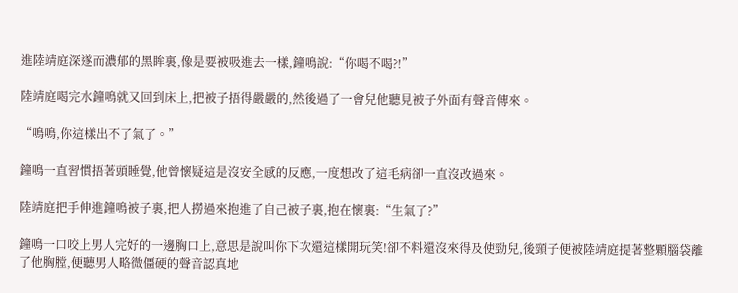進陸靖庭深遂而濃郁的黑眸裏,像是要被吸進去一樣,鐘鳴說:“你喝不喝?!”

陸靖庭喝完水鐘鳴就又回到床上,把被子捂得嚴嚴的,然後過了一會兒他聽見被子外面有聲音傳來。

“鳴鳴,你這樣出不了氣了。”

鐘鳴一直習慣捂著頭睡覺,他曾懷疑這是沒安全感的反應,一度想改了這毛病卻一直沒改過來。

陸靖庭把手伸進鐘鳴被子裏,把人撈過來抱進了自己被子裏,抱在懷裏:“生氣了?”

鐘鳴一口咬上男人完好的一邊胸口上,意思是說叫你下次還這樣開玩笑!卻不料還沒來得及使勁兒,後頸子便被陸靖庭提著整顆腦袋離了他胸膛,便聽男人略微僵硬的聲音認真地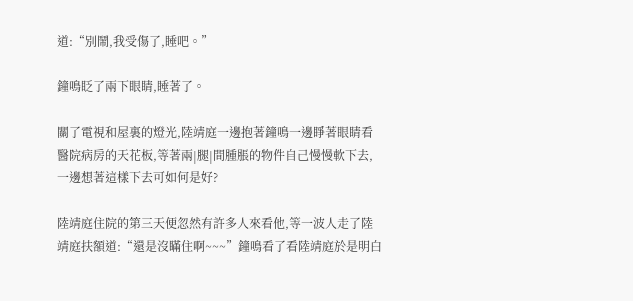道:“別鬧,我受傷了,睡吧。”

鐘鳴眨了兩下眼睛,睡著了。

關了電視和屋裏的燈光,陸靖庭一邊抱著鐘鳴一邊睜著眼睛看醫院病房的天花板,等著兩|腿|間腫脹的物件自己慢慢軟下去,一邊想著這樣下去可如何是好?

陸靖庭住院的第三天便忽然有許多人來看他,等一波人走了陸靖庭扶額道:“還是沒瞞住啊~~~”鐘鳴看了看陸靖庭於是明白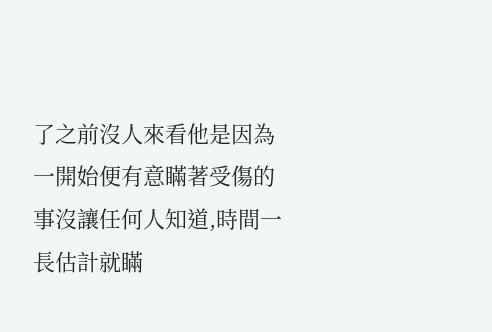了之前沒人來看他是因為一開始便有意瞞著受傷的事沒讓任何人知道,時間一長估計就瞞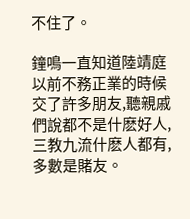不住了。

鐘鳴一直知道陸靖庭以前不務正業的時候交了許多朋友,聽親戚們說都不是什麽好人,三教九流什麽人都有,多數是賭友。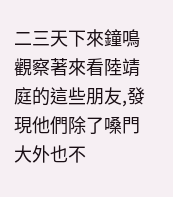二三天下來鐘鳴觀察著來看陸靖庭的這些朋友,發現他們除了嗓門大外也不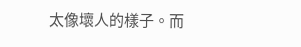太像壞人的樣子。而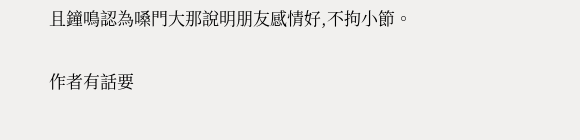且鐘鳴認為嗓門大那說明朋友感情好,不拘小節。

作者有話要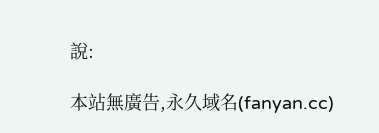說:

本站無廣告,永久域名(fanyan.cc)